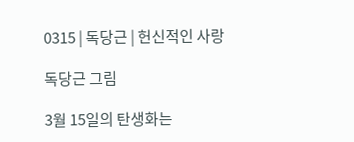0315 | 독당근 | 헌신적인 사랑

독당근 그림

3월 15일의 탄생화는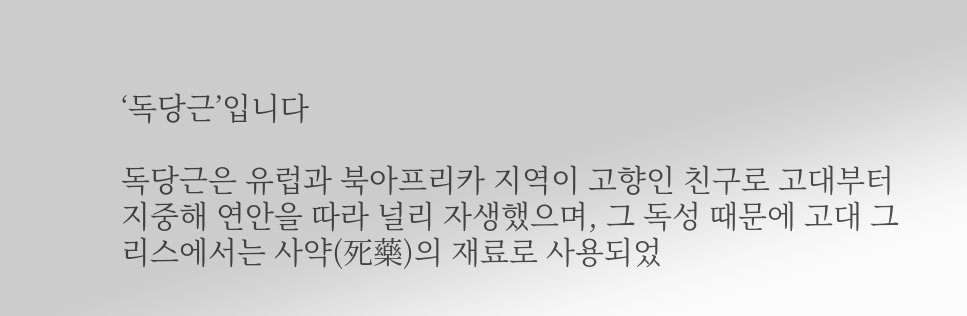‘독당근’입니다

독당근은 유럽과 북아프리카 지역이 고향인 친구로 고대부터 지중해 연안을 따라 널리 자생했으며, 그 독성 때문에 고대 그리스에서는 사약(死藥)의 재료로 사용되었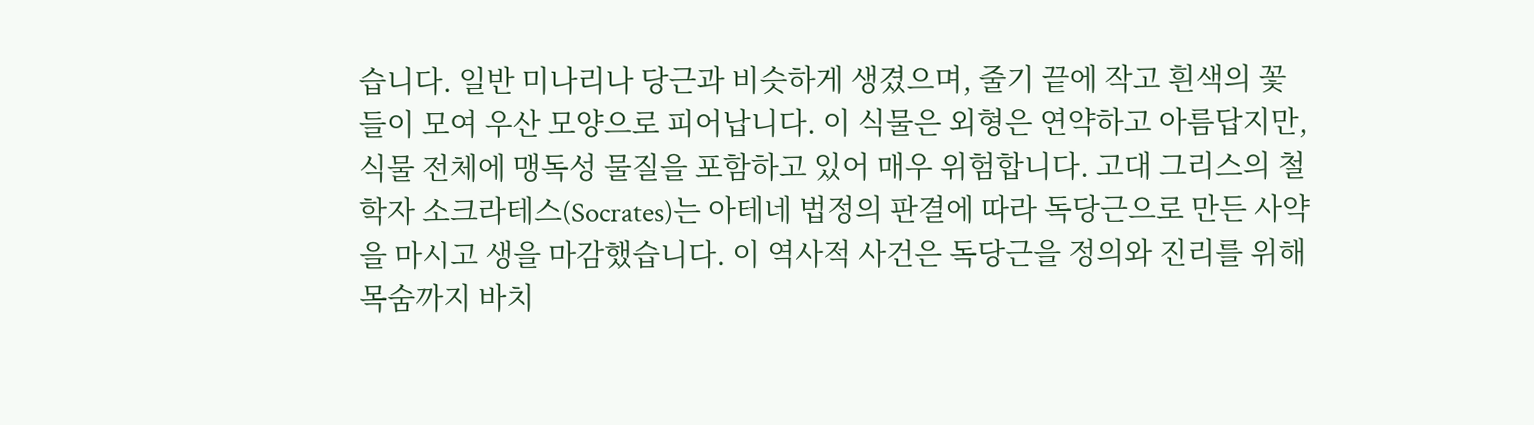습니다. 일반 미나리나 당근과 비슷하게 생겼으며, 줄기 끝에 작고 흰색의 꽃들이 모여 우산 모양으로 피어납니다. 이 식물은 외형은 연약하고 아름답지만, 식물 전체에 맹독성 물질을 포함하고 있어 매우 위험합니다. 고대 그리스의 철학자 소크라테스(Socrates)는 아테네 법정의 판결에 따라 독당근으로 만든 사약을 마시고 생을 마감했습니다. 이 역사적 사건은 독당근을 정의와 진리를 위해 목숨까지 바치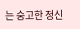는 숭고한 정신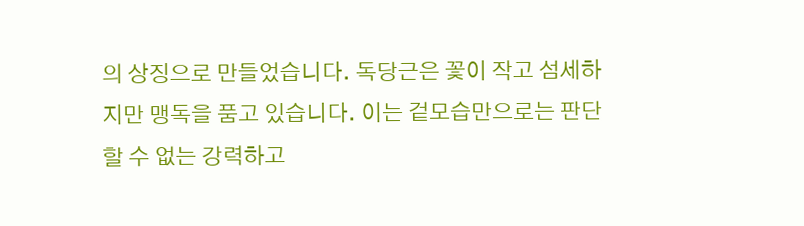의 상징으로 만들었습니다. 독당근은 꽃이 작고 섬세하지만 맹독을 품고 있습니다. 이는 겉모습만으로는 판단할 수 없는 강력하고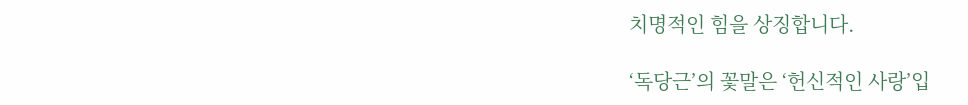치명적인 힘을 상징합니다.

‘독당근’의 꽃말은 ‘헌신적인 사랑’입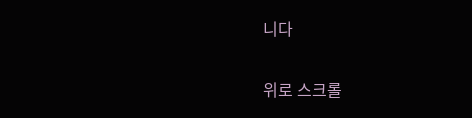니다

위로 스크롤